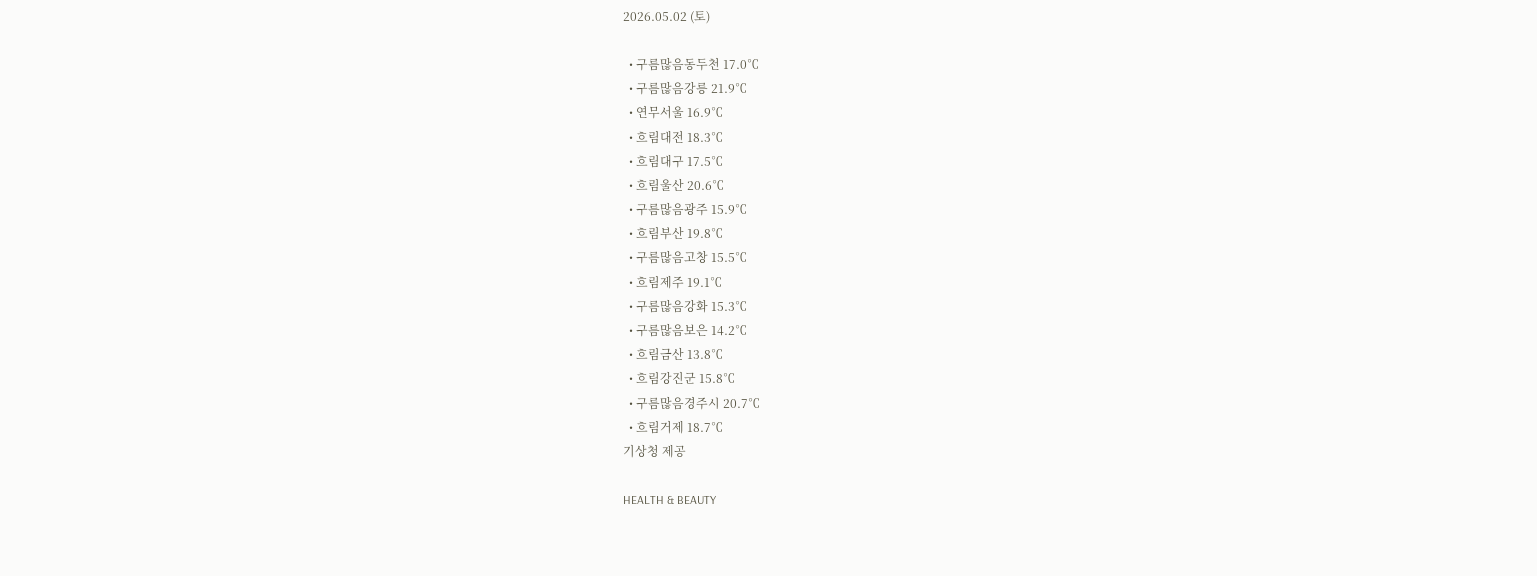2026.05.02 (토)

  • 구름많음동두천 17.0℃
  • 구름많음강릉 21.9℃
  • 연무서울 16.9℃
  • 흐림대전 18.3℃
  • 흐림대구 17.5℃
  • 흐림울산 20.6℃
  • 구름많음광주 15.9℃
  • 흐림부산 19.8℃
  • 구름많음고창 15.5℃
  • 흐림제주 19.1℃
  • 구름많음강화 15.3℃
  • 구름많음보은 14.2℃
  • 흐림금산 13.8℃
  • 흐림강진군 15.8℃
  • 구름많음경주시 20.7℃
  • 흐림거제 18.7℃
기상청 제공

HEALTH & BEAUTY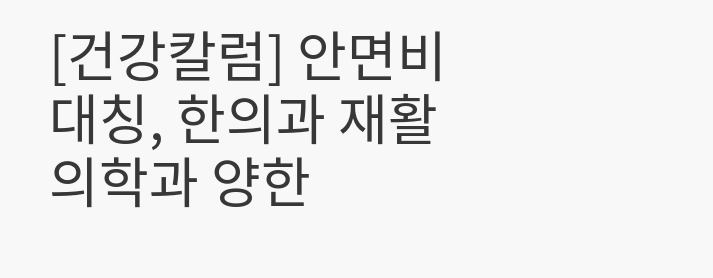[건강칼럼] 안면비대칭, 한의과 재활의학과 양한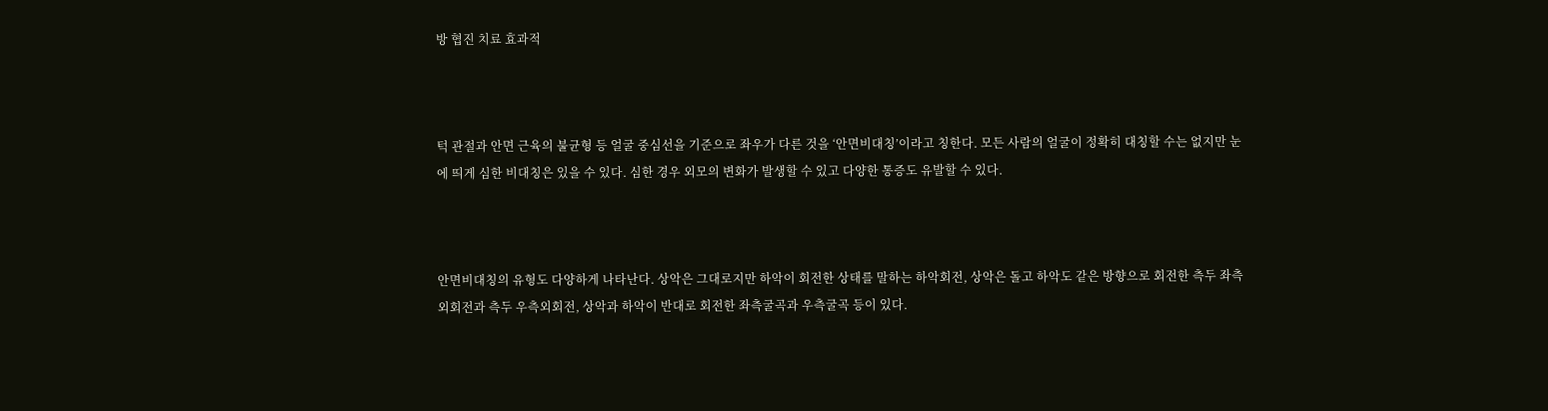방 협진 치료 효과적



턱 관절과 안면 근육의 불균형 등 얼굴 중심선을 기준으로 좌우가 다른 것을 ‘안면비대칭’이라고 칭한다. 모든 사람의 얼굴이 정확히 대칭할 수는 없지만 눈에 띄게 심한 비대칭은 있을 수 있다. 심한 경우 외모의 변화가 발생할 수 있고 다양한 통증도 유발할 수 있다.



안면비대칭의 유형도 다양하게 나타난다. 상악은 그대로지만 하악이 회전한 상태를 말하는 하악회전, 상악은 돌고 하악도 같은 방향으로 회전한 측두 좌측외회전과 측두 우측외회전, 상악과 하악이 반대로 회전한 좌측굴곡과 우측굴곡 등이 있다.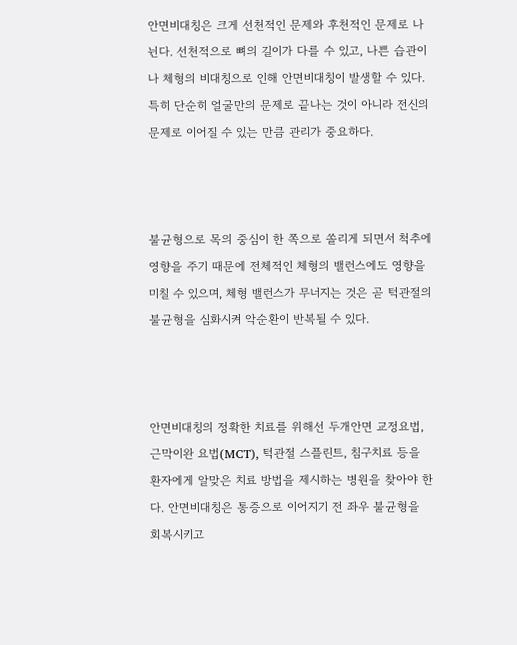안면비대칭은 크게 선천적인 문제와 후천적인 문제로 나뉜다. 선천적으로 뼈의 길이가 다를 수 있고, 나쁜 습관이나 체형의 비대칭으로 인해 안면비대칭이 발생할 수 있다. 특히 단순히 얼굴만의 문제로 끝나는 것이 아니라 전신의 문제로 이어질 수 있는 만큼 관리가 중요하다.



불균형으로 목의 중심이 한 쪽으로 쏠리게 되면서 척추에 영향을 주기 때문에 전체적인 체형의 밸런스에도 영향을 미칠 수 있으며, 체형 밸런스가 무너지는 것은 곧 턱관절의 불균형을 심화시켜 악순환이 반복될 수 있다.



안면비대칭의 정확한 치료를 위해선 두개안면 교정요법, 근막이완 요법(MCT), 턱관절 스플린트, 침구치료 등을 환자에게 알맞은 치료 방법을 제시하는 병원을 찾아야 한다. 안면비대칭은 통증으로 이어지기 전 좌우 불균형을 회복시키고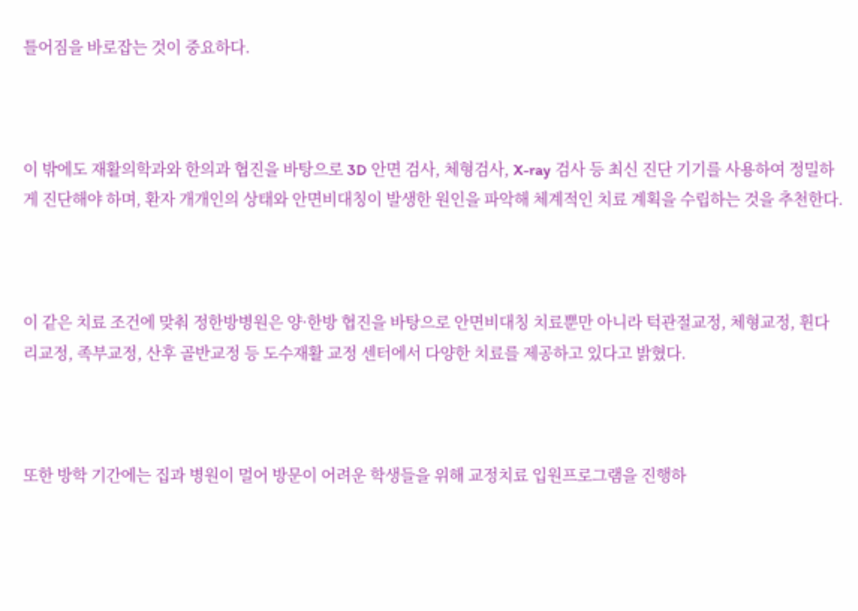틀어짐을 바로잡는 것이 중요하다.



이 밖에도 재활의학과와 한의과 협진을 바탕으로 3D 안면 검사, 체형검사, X-ray 검사 등 최신 진단 기기를 사용하여 정밀하게 진단해야 하며, 환자 개개인의 상태와 안면비대칭이 발생한 원인을 파악해 체계적인 치료 계획을 수립하는 것을 추천한다.



이 같은 치료 조건에 맞춰 정한방병원은 양·한방 협진을 바탕으로 안면비대칭 치료뿐만 아니라 턱관절교정, 체형교정, 휜다리교정, 족부교정, 산후 골반교정 등 도수재활 교정 센터에서 다양한 치료를 제공하고 있다고 밝혔다.



또한 방학 기간에는 집과 병원이 멀어 방문이 어려운 학생들을 위해 교정치료 입원프로그램을 진행하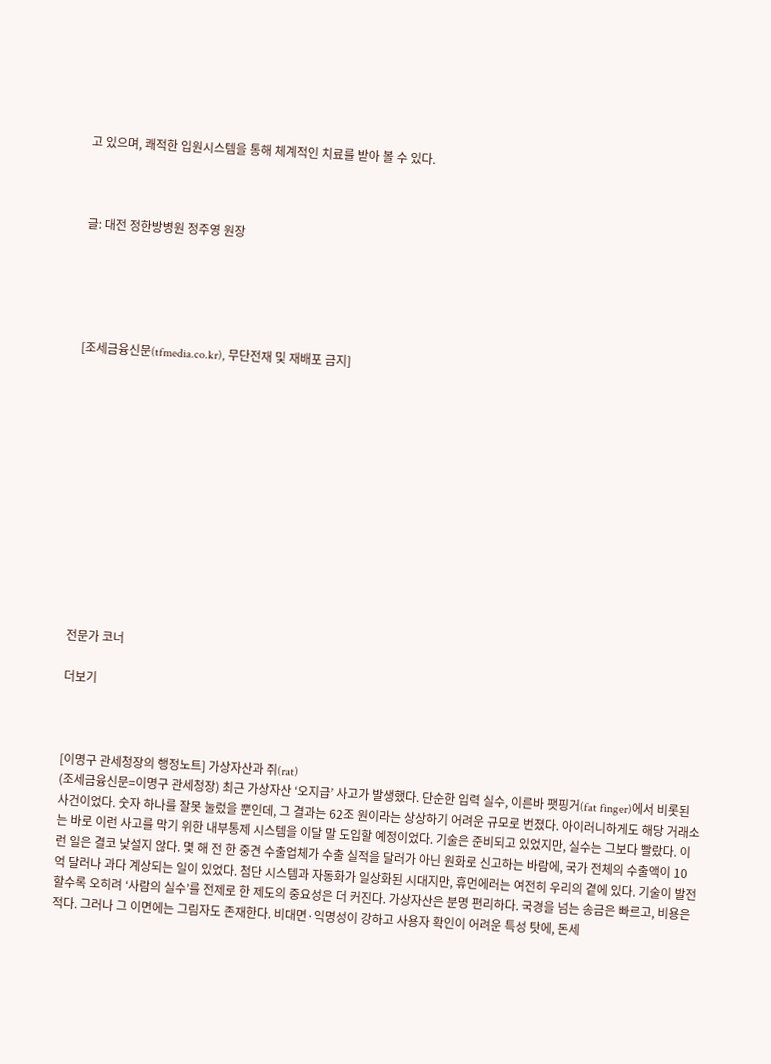고 있으며, 쾌적한 입원시스템을 통해 체계적인 치료를 받아 볼 수 있다.



글: 대전 정한방병원 정주영 원장





[조세금융신문(tfmedia.co.kr), 무단전재 및 재배포 금지]













전문가 코너

더보기



[이명구 관세청장의 행정노트] 가상자산과 쥐(rat)
(조세금융신문=이명구 관세청장) 최근 가상자산 ‘오지급’ 사고가 발생했다. 단순한 입력 실수, 이른바 팻핑거(fat finger)에서 비롯된 사건이었다. 숫자 하나를 잘못 눌렀을 뿐인데, 그 결과는 62조 원이라는 상상하기 어려운 규모로 번졌다. 아이러니하게도 해당 거래소는 바로 이런 사고를 막기 위한 내부통제 시스템을 이달 말 도입할 예정이었다. 기술은 준비되고 있었지만, 실수는 그보다 빨랐다. 이런 일은 결코 낯설지 않다. 몇 해 전 한 중견 수출업체가 수출 실적을 달러가 아닌 원화로 신고하는 바람에, 국가 전체의 수출액이 10억 달러나 과다 계상되는 일이 있었다. 첨단 시스템과 자동화가 일상화된 시대지만, 휴먼에러는 여전히 우리의 곁에 있다. 기술이 발전할수록 오히려 ‘사람의 실수’를 전제로 한 제도의 중요성은 더 커진다. 가상자산은 분명 편리하다. 국경을 넘는 송금은 빠르고, 비용은 적다. 그러나 그 이면에는 그림자도 존재한다. 비대면·익명성이 강하고 사용자 확인이 어려운 특성 탓에, 돈세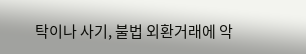탁이나 사기, 불법 외환거래에 악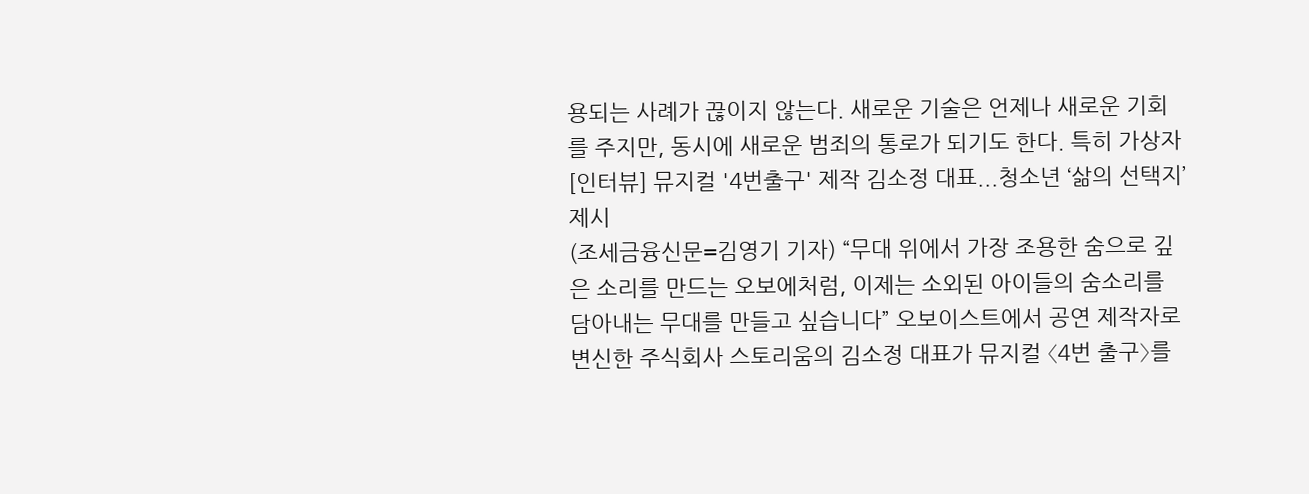용되는 사례가 끊이지 않는다. 새로운 기술은 언제나 새로운 기회를 주지만, 동시에 새로운 범죄의 통로가 되기도 한다. 특히 가상자
[인터뷰] 뮤지컬 '4번출구' 제작 김소정 대표...청소년 ‘삶의 선택지’ 제시
(조세금융신문=김영기 기자) “무대 위에서 가장 조용한 숨으로 깊은 소리를 만드는 오보에처럼, 이제는 소외된 아이들의 숨소리를 담아내는 무대를 만들고 싶습니다” 오보이스트에서 공연 제작자로 변신한 주식회사 스토리움의 김소정 대표가 뮤지컬 〈4번 출구〉를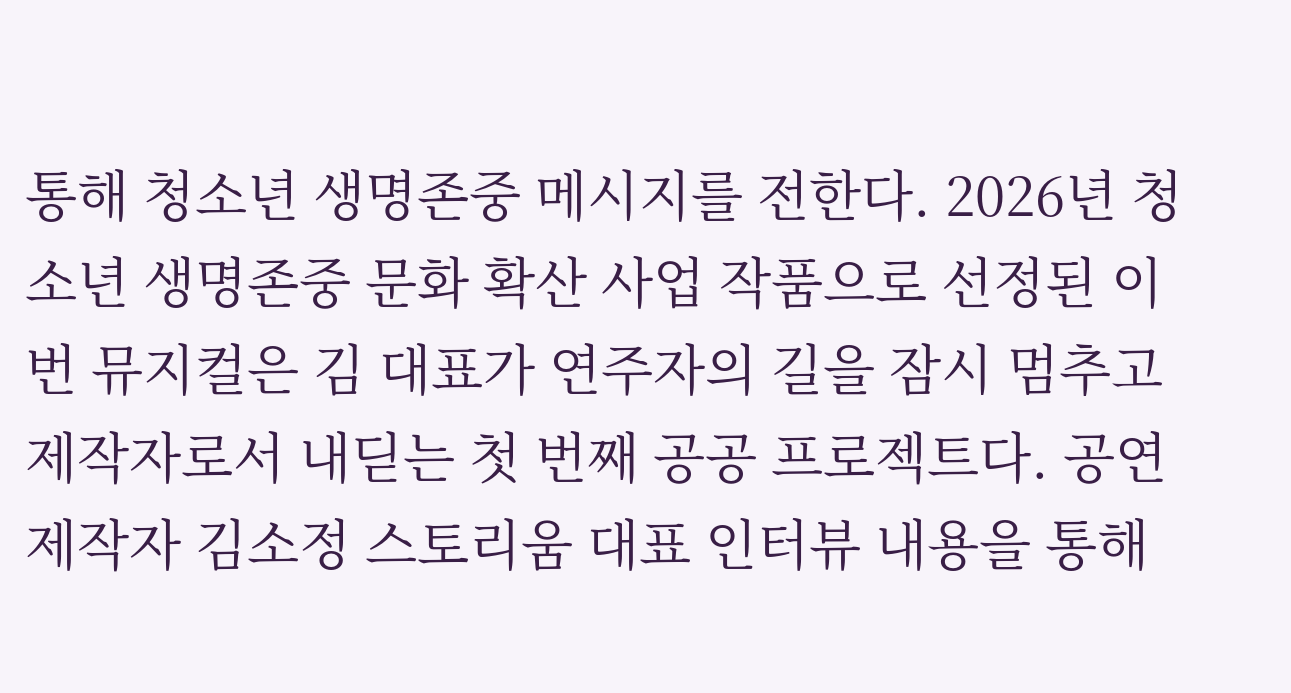통해 청소년 생명존중 메시지를 전한다. 2026년 청소년 생명존중 문화 확산 사업 작품으로 선정된 이번 뮤지컬은 김 대표가 연주자의 길을 잠시 멈추고 제작자로서 내딛는 첫 번째 공공 프로젝트다. 공연 제작자 김소정 스토리움 대표 인터뷰 내용을 통해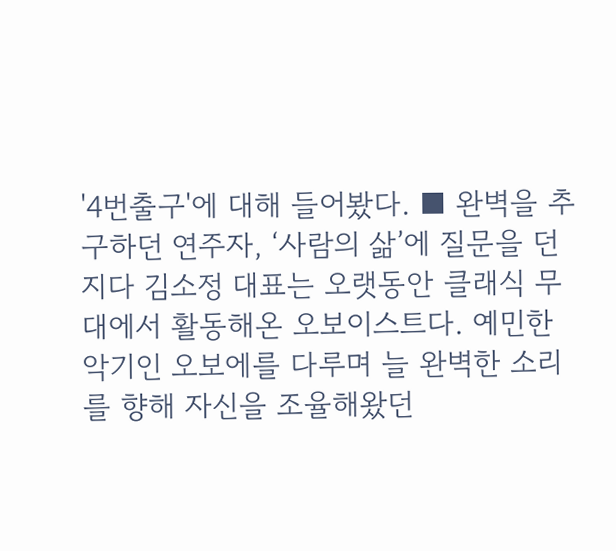'4번출구'에 대해 들어봤다. ■ 완벽을 추구하던 연주자, ‘사람의 삶’에 질문을 던지다 김소정 대표는 오랫동안 클래식 무대에서 활동해온 오보이스트다. 예민한 악기인 오보에를 다루며 늘 완벽한 소리를 향해 자신을 조율해왔던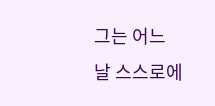그는 어느 날 스스로에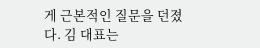게 근본적인 질문을 던졌다. 김 대표는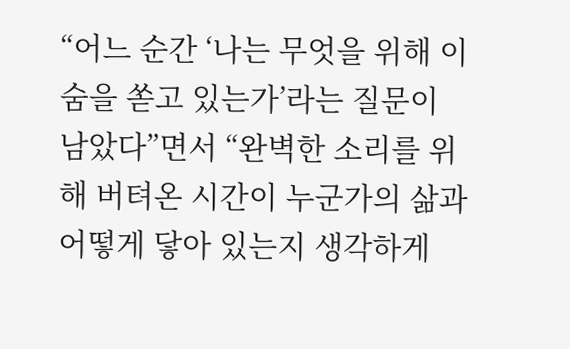“어느 순간 ‘나는 무엇을 위해 이 숨을 쏟고 있는가’라는 질문이 남았다”면서 “완벽한 소리를 위해 버텨온 시간이 누군가의 삶과 어떻게 닿아 있는지 생각하게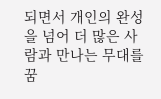되면서 개인의 완성을 넘어 더 많은 사람과 만나는 무대를 꿈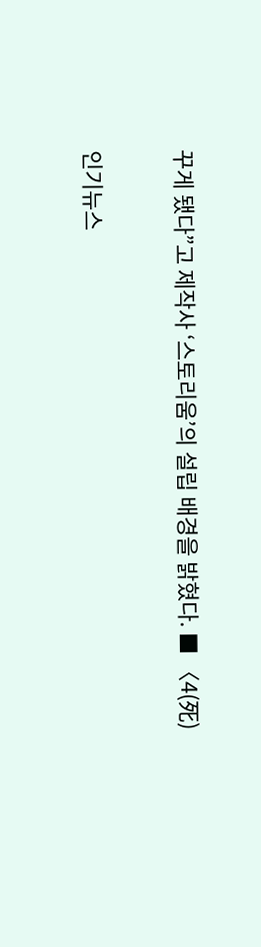꾸게 됐다”고 제작사 ‘스토리움’의 설립 배경을 밝혔다. ■ 〈4(死)


인기뉴스